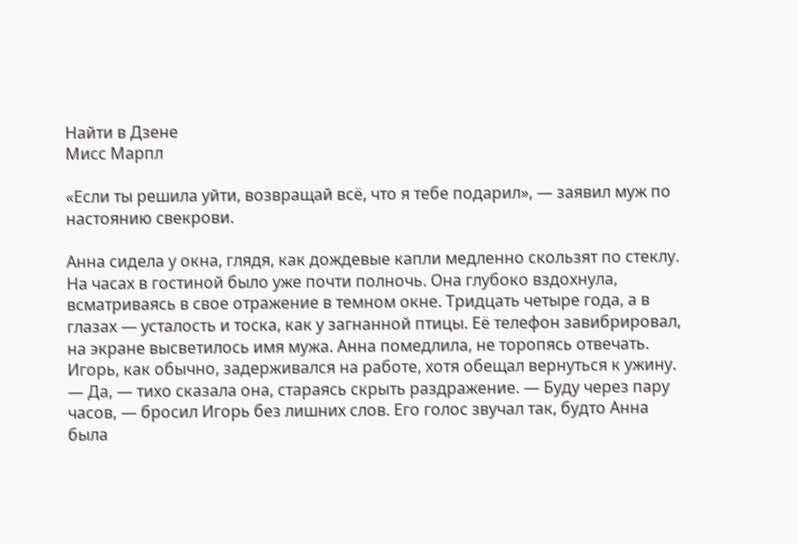Найти в Дзене
Мисс Марпл

«Если ты решила уйти, возвращай всё, что я тебе подарил», — заявил муж по настоянию свекрови.

Анна сидела у окна, глядя, как дождевые капли медленно скользят по стеклу. На часах в гостиной было уже почти полночь. Она глубоко вздохнула, всматриваясь в свое отражение в темном окне. Тридцать четыре года, а в глазах — усталость и тоска, как у загнанной птицы. Её телефон завибрировал, на экране высветилось имя мужа. Анна помедлила, не торопясь отвечать. Игорь, как обычно, задерживался на работе, хотя обещал вернуться к ужину. — Да, — тихо сказала она, стараясь скрыть раздражение. — Буду через пару часов, — бросил Игорь без лишних слов. Его голос звучал так, будто Анна была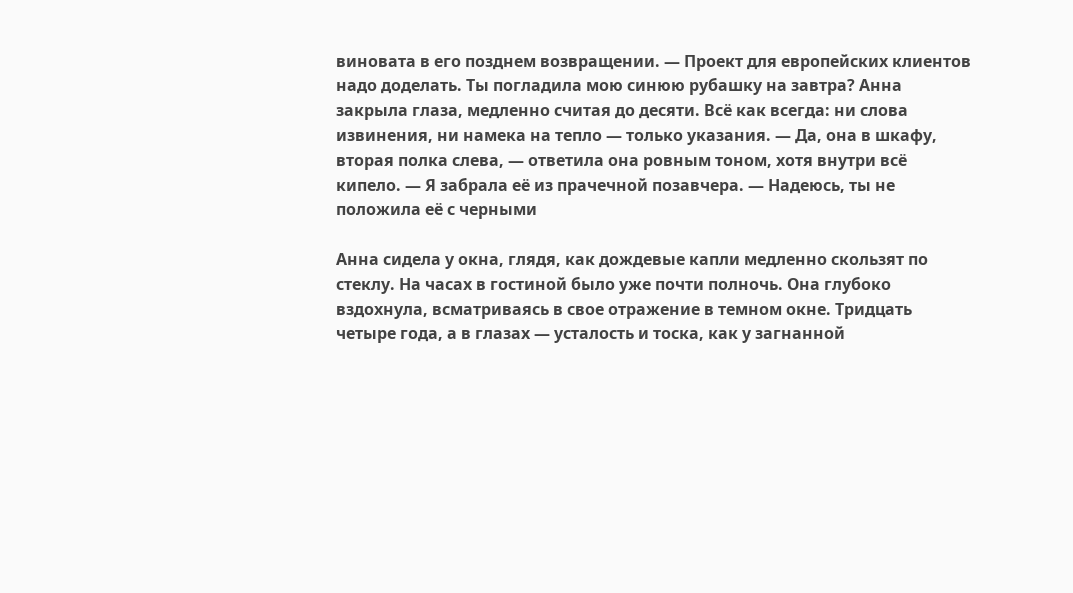виновата в его позднем возвращении. — Проект для европейских клиентов надо доделать. Ты погладила мою синюю рубашку на завтра? Анна закрыла глаза, медленно считая до десяти. Всё как всегда: ни слова извинения, ни намека на тепло — только указания. — Да, она в шкафу, вторая полка слева, — ответила она ровным тоном, хотя внутри всё кипело. — Я забрала её из прачечной позавчера. — Надеюсь, ты не положила её с черными

Анна сидела у окна, глядя, как дождевые капли медленно скользят по стеклу. На часах в гостиной было уже почти полночь. Она глубоко вздохнула, всматриваясь в свое отражение в темном окне. Тридцать четыре года, а в глазах — усталость и тоска, как у загнанной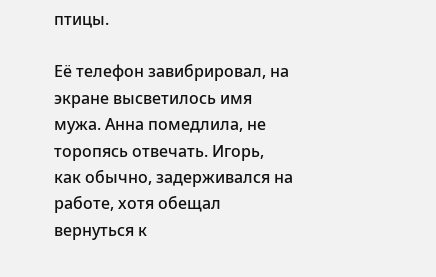птицы.

Её телефон завибрировал, на экране высветилось имя мужа. Анна помедлила, не торопясь отвечать. Игорь, как обычно, задерживался на работе, хотя обещал вернуться к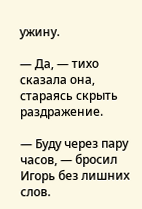ужину.

— Да, — тихо сказала она, стараясь скрыть раздражение.

— Буду через пару часов, — бросил Игорь без лишних слов.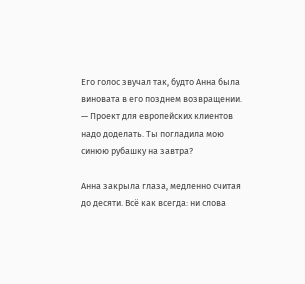Его голос звучал так, будто Анна была виновата в его позднем возвращении. — Проект для европейских клиентов надо доделать. Ты погладила мою синюю рубашку на завтра?

Анна закрыла глаза, медленно считая до десяти. Всё как всегда: ни слова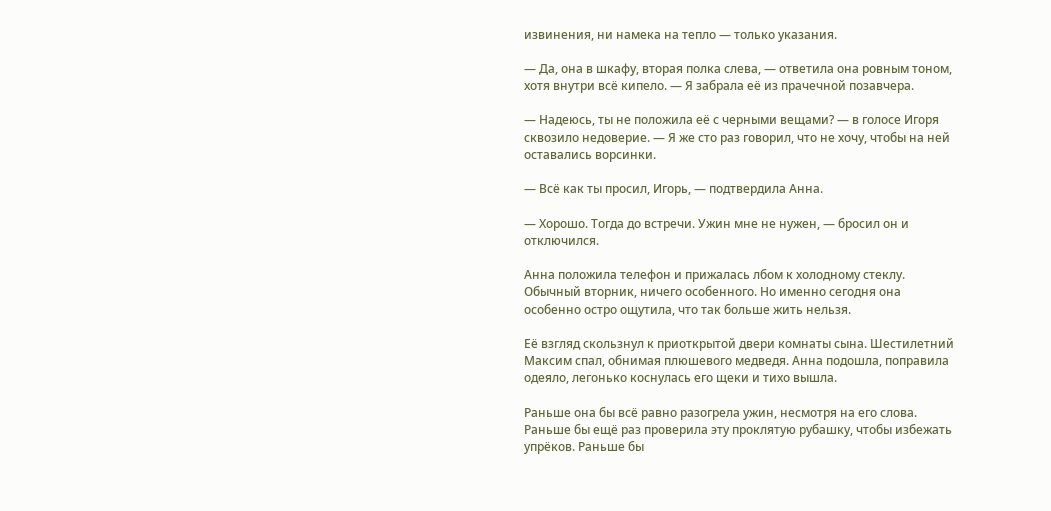извинения, ни намека на тепло — только указания.

— Да, она в шкафу, вторая полка слева, — ответила она ровным тоном, хотя внутри всё кипело. — Я забрала её из прачечной позавчера.

— Надеюсь, ты не положила её с черными вещами? — в голосе Игоря сквозило недоверие. — Я же сто раз говорил, что не хочу, чтобы на ней оставались ворсинки.

— Всё как ты просил, Игорь, — подтвердила Анна.

— Хорошо. Тогда до встречи. Ужин мне не нужен, — бросил он и отключился.

Анна положила телефон и прижалась лбом к холодному стеклу. Обычный вторник, ничего особенного. Но именно сегодня она особенно остро ощутила, что так больше жить нельзя.

Её взгляд скользнул к приоткрытой двери комнаты сына. Шестилетний Максим спал, обнимая плюшевого медведя. Анна подошла, поправила одеяло, легонько коснулась его щеки и тихо вышла.

Раньше она бы всё равно разогрела ужин, несмотря на его слова. Раньше бы ещё раз проверила эту проклятую рубашку, чтобы избежать упрёков. Раньше бы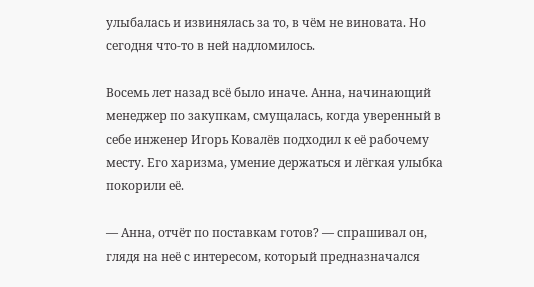улыбалась и извинялась за то, в чём не виновата. Но сегодня что-то в ней надломилось.

Восемь лет назад всё было иначе. Анна, начинающий менеджер по закупкам, смущалась, когда уверенный в себе инженер Игорь Ковалёв подходил к её рабочему месту. Его харизма, умение держаться и лёгкая улыбка покорили её.

— Анна, отчёт по поставкам готов? — спрашивал он, глядя на неё с интересом, который предназначался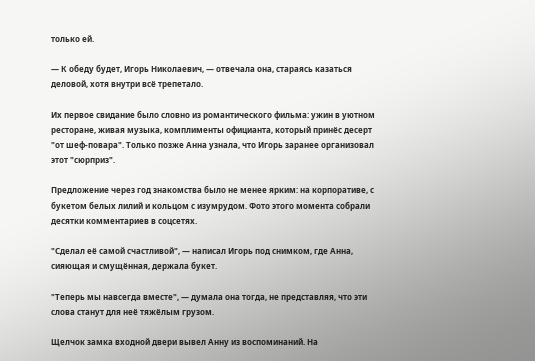только ей.

— К обеду будет, Игорь Николаевич, — отвечала она, стараясь казаться деловой, хотя внутри всё трепетало.

Их первое свидание было словно из романтического фильма: ужин в уютном ресторане, живая музыка, комплименты официанта, который принёс десерт "от шеф-повара". Только позже Анна узнала, что Игорь заранее организовал этот "сюрприз".

Предложение через год знакомства было не менее ярким: на корпоративе, с букетом белых лилий и кольцом с изумрудом. Фото этого момента собрали десятки комментариев в соцсетях.

"Сделал её самой счастливой", — написал Игорь под снимком, где Анна, сияющая и смущённая, держала букет.

"Теперь мы навсегда вместе", — думала она тогда, не представляя, что эти слова станут для неё тяжёлым грузом.

Щелчок замка входной двери вывел Анну из воспоминаний. На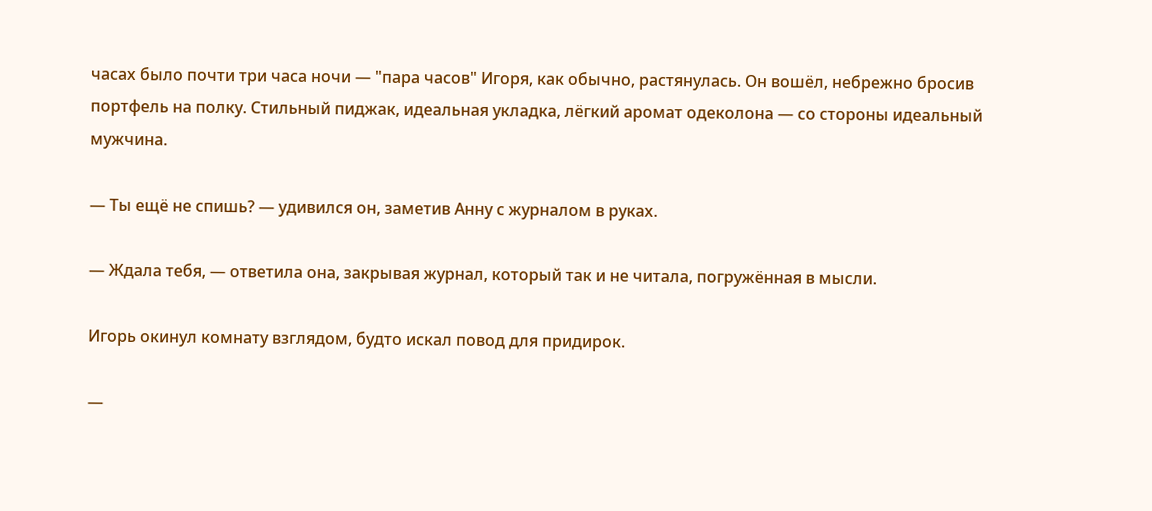часах было почти три часа ночи — "пара часов" Игоря, как обычно, растянулась. Он вошёл, небрежно бросив портфель на полку. Стильный пиджак, идеальная укладка, лёгкий аромат одеколона — со стороны идеальный мужчина.

— Ты ещё не спишь? — удивился он, заметив Анну с журналом в руках.

— Ждала тебя, — ответила она, закрывая журнал, который так и не читала, погружённая в мысли.

Игорь окинул комнату взглядом, будто искал повод для придирок.

—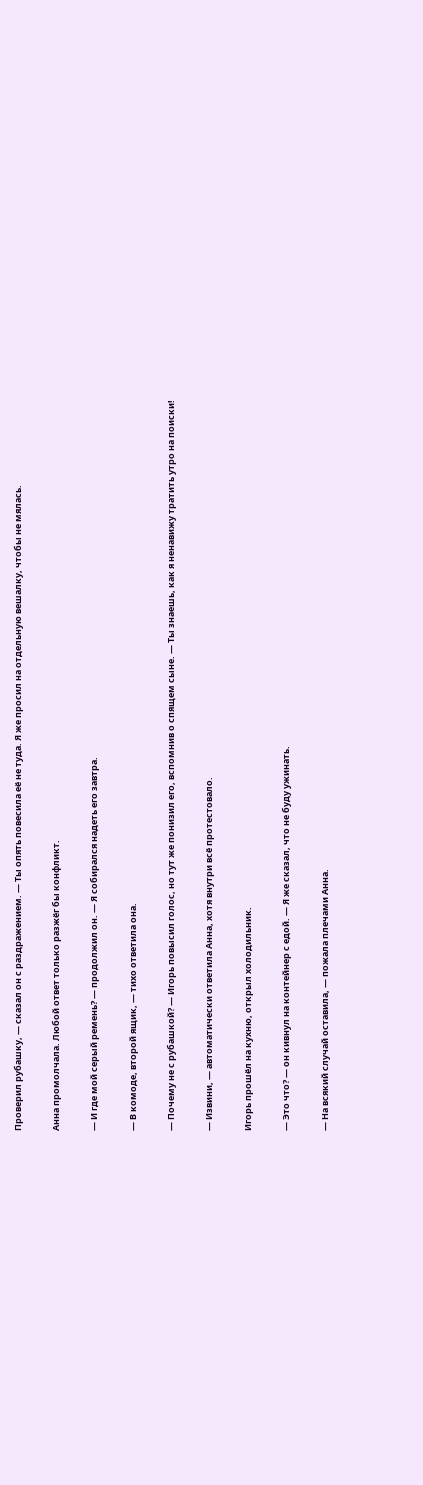Проверил рубашку, — сказал он с раздражением. — Ты опять повесила её не туда. Я же просил на отдельную вешалку, чтобы не мялась.

Анна промолчала. Любой ответ только разжёг бы конфликт.

— И где мой серый ремень? — продолжил он. — Я собирался надеть его завтра.

— В комоде, второй ящик, — тихо ответила она.

— Почему не с рубашкой? — Игорь повысил голос, но тут же понизил его, вспомнив о спящем сыне. — Ты знаешь, как я ненавижу тратить утро на поиски!

— Извини, — автоматически ответила Анна, хотя внутри всё протестовало.

Игорь прошёл на кухню, открыл холодильник.

— Это что? — он кивнул на контейнер с едой. — Я же сказал, что не буду ужинать.

— На всякий случай оставила, — пожала плечами Анна.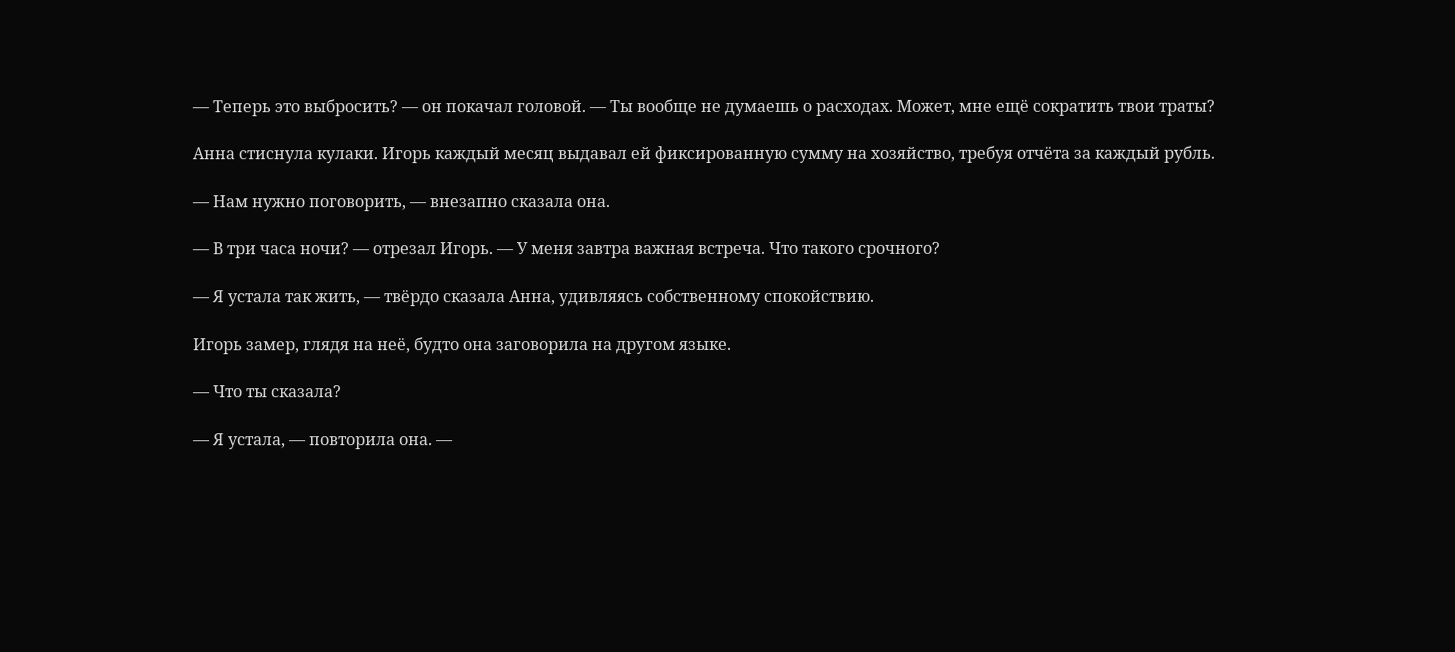— Теперь это выбросить? — он покачал головой. — Ты вообще не думаешь о расходах. Может, мне ещё сократить твои траты?

Анна стиснула кулаки. Игорь каждый месяц выдавал ей фиксированную сумму на хозяйство, требуя отчёта за каждый рубль.

— Нам нужно поговорить, — внезапно сказала она.

— В три часа ночи? — отрезал Игорь. — У меня завтра важная встреча. Что такого срочного?

— Я устала так жить, — твёрдо сказала Анна, удивляясь собственному спокойствию.

Игорь замер, глядя на неё, будто она заговорила на другом языке.

— Что ты сказала?

— Я устала, — повторила она. —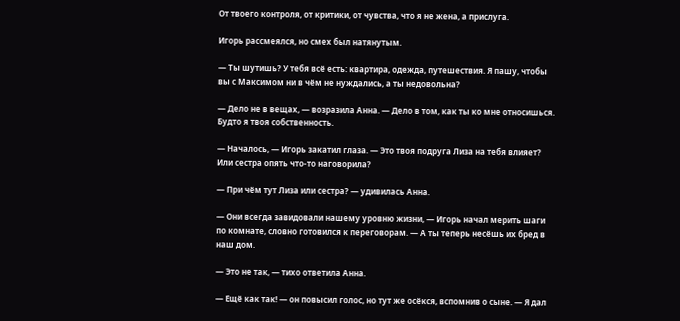От твоего контроля, от критики, от чувства, что я не жена, а прислуга.

Игорь рассмеялся, но смех был натянутым.

— Ты шутишь? У тебя всё есть: квартира, одежда, путешествия. Я пашу, чтобы вы с Максимом ни в чём не нуждались, а ты недовольна?

— Дело не в вещах, — возразила Анна. — Дело в том, как ты ко мне относишься. Будто я твоя собственность.

— Началось, — Игорь закатил глаза. — Это твоя подруга Лиза на тебя влияет? Или сестра опять что-то наговорила?

— При чём тут Лиза или сестра? — удивилась Анна.

— Они всегда завидовали нашему уровню жизни, — Игорь начал мерить шаги по комнате, словно готовился к переговорам. — А ты теперь несёшь их бред в наш дом.

— Это не так, — тихо ответила Анна.

— Ещё как так! — он повысил голос, но тут же осёкся, вспомнив о сыне. — Я дал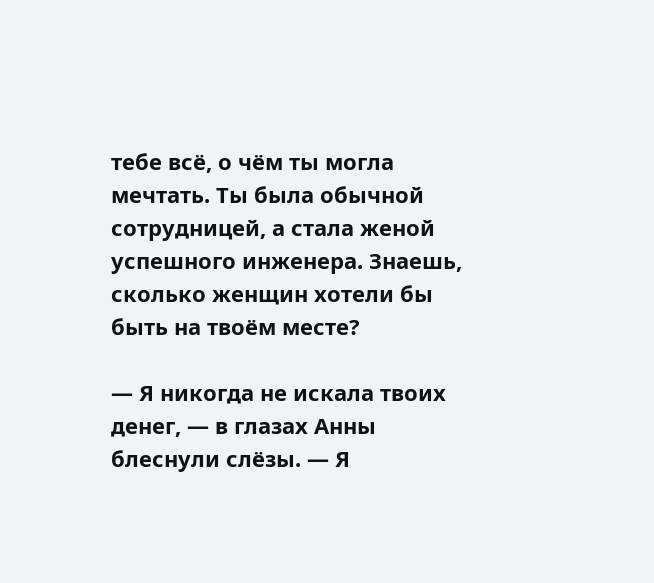тебе всё, о чём ты могла мечтать. Ты была обычной сотрудницей, а стала женой успешного инженера. Знаешь, сколько женщин хотели бы быть на твоём месте?

— Я никогда не искала твоих денег, — в глазах Анны блеснули слёзы. — Я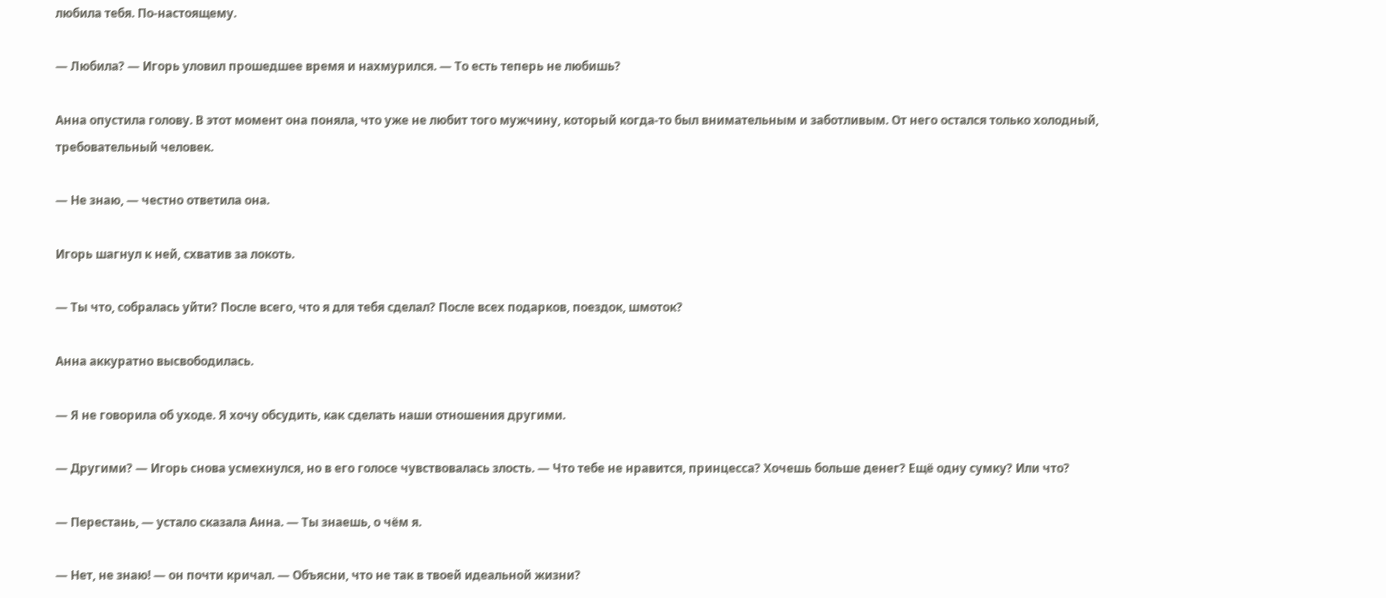любила тебя. По-настоящему.

— Любила? — Игорь уловил прошедшее время и нахмурился. — То есть теперь не любишь?

Анна опустила голову. В этот момент она поняла, что уже не любит того мужчину, который когда-то был внимательным и заботливым. От него остался только холодный, требовательный человек.

— Не знаю, — честно ответила она.

Игорь шагнул к ней, схватив за локоть.

— Ты что, собралась уйти? После всего, что я для тебя сделал? После всех подарков, поездок, шмоток?

Анна аккуратно высвободилась.

— Я не говорила об уходе. Я хочу обсудить, как сделать наши отношения другими.

— Другими? — Игорь снова усмехнулся, но в его голосе чувствовалась злость. — Что тебе не нравится, принцесса? Хочешь больше денег? Ещё одну сумку? Или что?

— Перестань, — устало сказала Анна. — Ты знаешь, о чём я.

— Нет, не знаю! — он почти кричал. — Объясни, что не так в твоей идеальной жизни?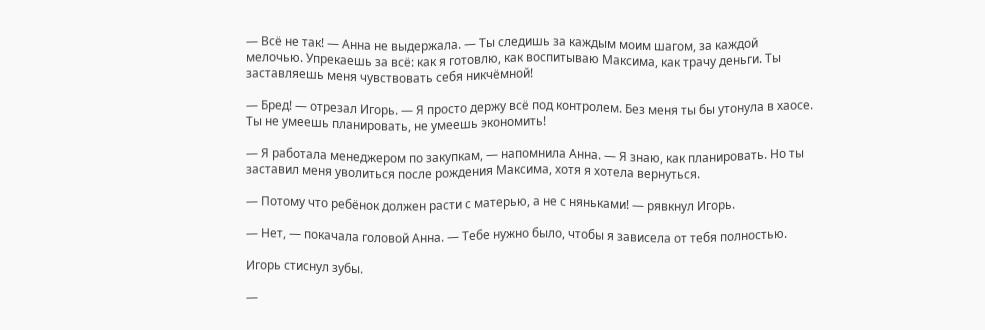— Всё не так! — Анна не выдержала. — Ты следишь за каждым моим шагом, за каждой мелочью. Упрекаешь за всё: как я готовлю, как воспитываю Максима, как трачу деньги. Ты заставляешь меня чувствовать себя никчёмной!

— Бред! — отрезал Игорь. — Я просто держу всё под контролем. Без меня ты бы утонула в хаосе. Ты не умеешь планировать, не умеешь экономить!

— Я работала менеджером по закупкам, — напомнила Анна. — Я знаю, как планировать. Но ты заставил меня уволиться после рождения Максима, хотя я хотела вернуться.

— Потому что ребёнок должен расти с матерью, а не с няньками! — рявкнул Игорь.

— Нет, — покачала головой Анна. — Тебе нужно было, чтобы я зависела от тебя полностью.

Игорь стиснул зубы.

—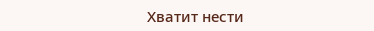Хватит нести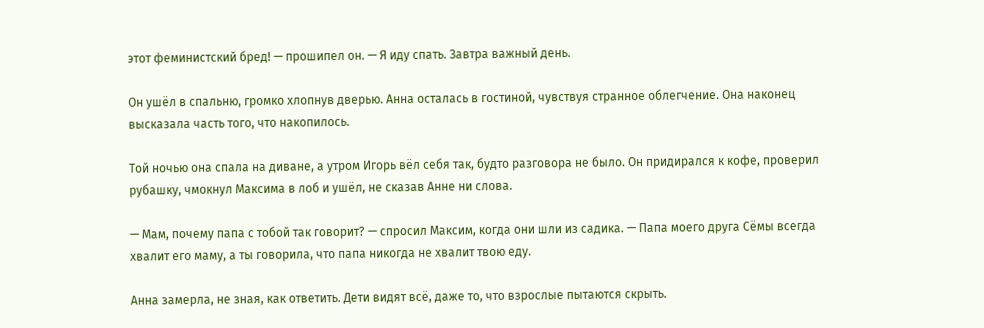этот феминистский бред! — прошипел он. — Я иду спать. Завтра важный день.

Он ушёл в спальню, громко хлопнув дверью. Анна осталась в гостиной, чувствуя странное облегчение. Она наконец высказала часть того, что накопилось.

Той ночью она спала на диване, а утром Игорь вёл себя так, будто разговора не было. Он придирался к кофе, проверил рубашку, чмокнул Максима в лоб и ушёл, не сказав Анне ни слова.

— Мам, почему папа с тобой так говорит? — спросил Максим, когда они шли из садика. — Папа моего друга Сёмы всегда хвалит его маму, а ты говорила, что папа никогда не хвалит твою еду.

Анна замерла, не зная, как ответить. Дети видят всё, даже то, что взрослые пытаются скрыть.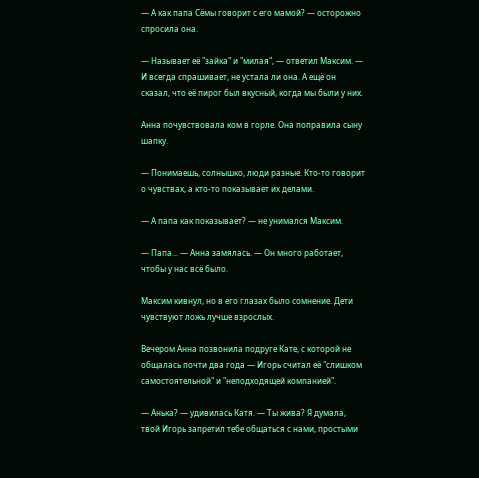— А как папа Сёмы говорит с его мамой? — осторожно спросила она.

— Называет её "зайка" и "милая", — ответил Максим. — И всегда спрашивает, не устала ли она. А ещё он сказал, что её пирог был вкусный, когда мы были у них.

Анна почувствовала ком в горле. Она поправила сыну шапку.

— Понимаешь, солнышко, люди разные. Кто-то говорит о чувствах, а кто-то показывает их делами.

— А папа как показывает? — не унимался Максим.

— Папа... — Анна замялась. — Он много работает, чтобы у нас всё было.

Максим кивнул, но в его глазах было сомнение. Дети чувствуют ложь лучше взрослых.

Вечером Анна позвонила подруге Кате, с которой не общалась почти два года — Игорь считал её "слишком самостоятельной" и "неподходящей компанией".

— Анька? — удивилась Катя. — Ты жива? Я думала, твой Игорь запретил тебе общаться с нами, простыми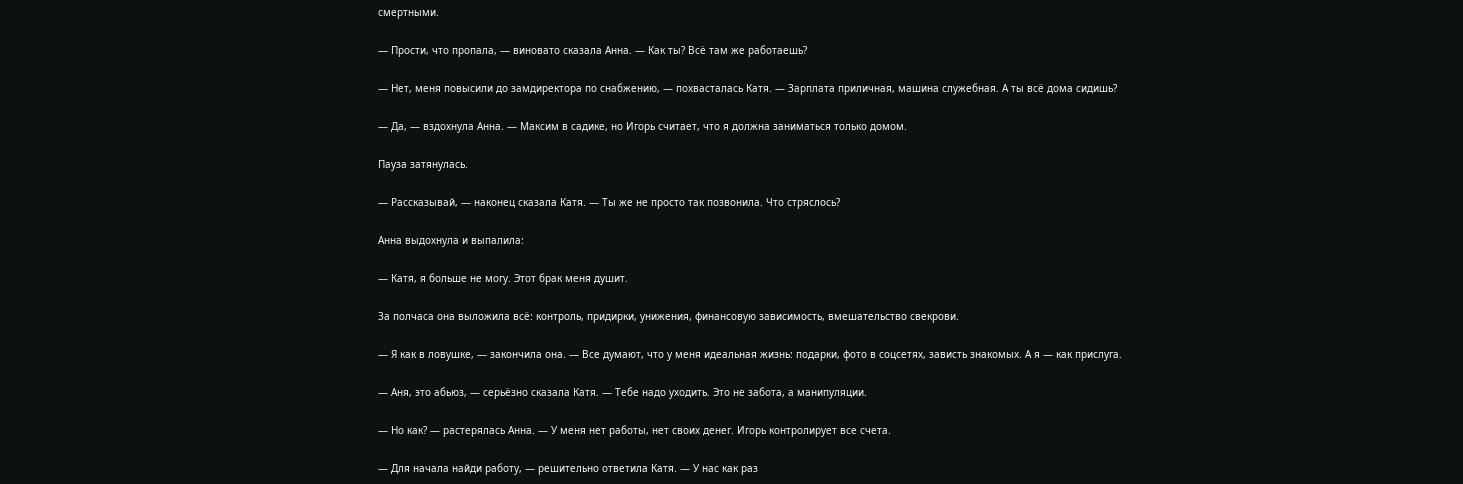смертными.

— Прости, что пропала, — виновато сказала Анна. — Как ты? Всё там же работаешь?

— Нет, меня повысили до замдиректора по снабжению, — похвасталась Катя. — Зарплата приличная, машина служебная. А ты всё дома сидишь?

— Да, — вздохнула Анна. — Максим в садике, но Игорь считает, что я должна заниматься только домом.

Пауза затянулась.

— Рассказывай, — наконец сказала Катя. — Ты же не просто так позвонила. Что стряслось?

Анна выдохнула и выпалила:

— Катя, я больше не могу. Этот брак меня душит.

За полчаса она выложила всё: контроль, придирки, унижения, финансовую зависимость, вмешательство свекрови.

— Я как в ловушке, — закончила она. — Все думают, что у меня идеальная жизнь: подарки, фото в соцсетях, зависть знакомых. А я — как прислуга.

— Аня, это абьюз, — серьёзно сказала Катя. — Тебе надо уходить. Это не забота, а манипуляции.

— Но как? — растерялась Анна. — У меня нет работы, нет своих денег. Игорь контролирует все счета.

— Для начала найди работу, — решительно ответила Катя. — У нас как раз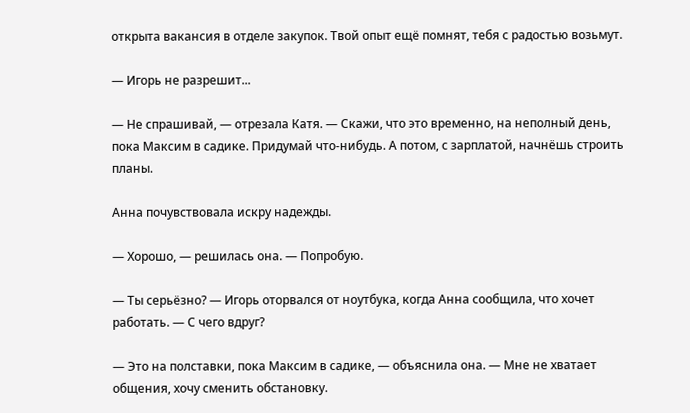открыта вакансия в отделе закупок. Твой опыт ещё помнят, тебя с радостью возьмут.

— Игорь не разрешит...

— Не спрашивай, — отрезала Катя. — Скажи, что это временно, на неполный день, пока Максим в садике. Придумай что-нибудь. А потом, с зарплатой, начнёшь строить планы.

Анна почувствовала искру надежды.

— Хорошо, — решилась она. — Попробую.

— Ты серьёзно? — Игорь оторвался от ноутбука, когда Анна сообщила, что хочет работать. — С чего вдруг?

— Это на полставки, пока Максим в садике, — объяснила она. — Мне не хватает общения, хочу сменить обстановку.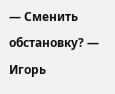— Сменить обстановку? — Игорь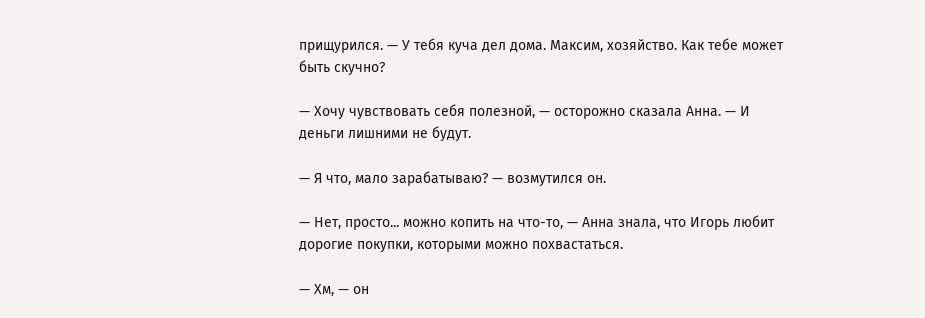прищурился. — У тебя куча дел дома. Максим, хозяйство. Как тебе может быть скучно?

— Хочу чувствовать себя полезной, — осторожно сказала Анна. — И деньги лишними не будут.

— Я что, мало зарабатываю? — возмутился он.

— Нет, просто... можно копить на что-то, — Анна знала, что Игорь любит дорогие покупки, которыми можно похвастаться.

— Хм, — он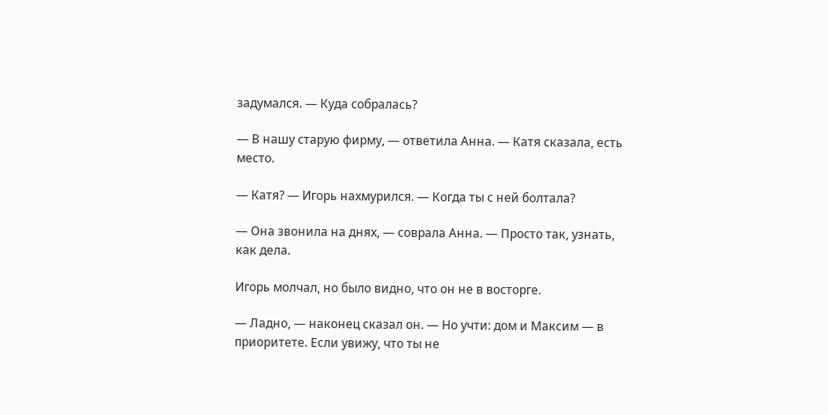задумался. — Куда собралась?

— В нашу старую фирму, — ответила Анна. — Катя сказала, есть место.

— Катя? — Игорь нахмурился. — Когда ты с ней болтала?

— Она звонила на днях, — соврала Анна. — Просто так, узнать, как дела.

Игорь молчал, но было видно, что он не в восторге.

— Ладно, — наконец сказал он. — Но учти: дом и Максим — в приоритете. Если увижу, что ты не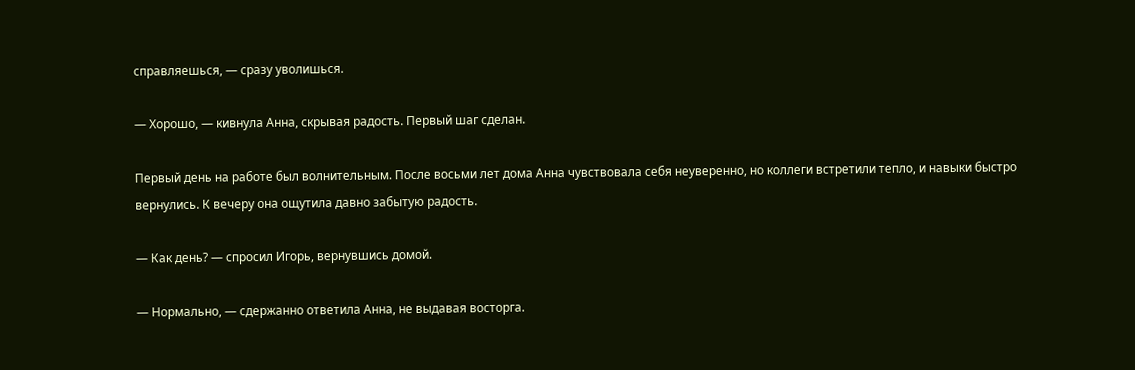справляешься, — сразу уволишься.

— Хорошо, — кивнула Анна, скрывая радость. Первый шаг сделан.

Первый день на работе был волнительным. После восьми лет дома Анна чувствовала себя неуверенно, но коллеги встретили тепло, и навыки быстро вернулись. К вечеру она ощутила давно забытую радость.

— Как день? — спросил Игорь, вернувшись домой.

— Нормально, — сдержанно ответила Анна, не выдавая восторга.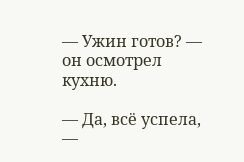— Ужин готов? — он осмотрел кухню.

— Да, всё успела, —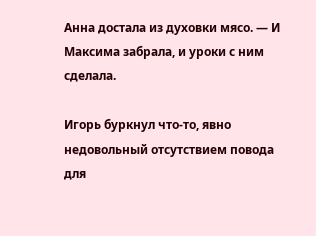Анна достала из духовки мясо. — И Максима забрала, и уроки с ним сделала.

Игорь буркнул что-то, явно недовольный отсутствием повода для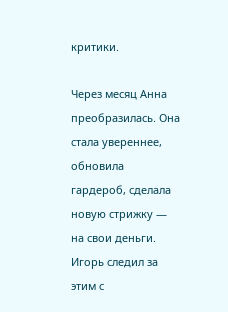критики.

Через месяц Анна преобразилась. Она стала увереннее, обновила гардероб, сделала новую стрижку — на свои деньги. Игорь следил за этим с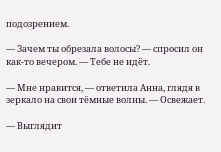подозрением.

— Зачем ты обрезала волосы? — спросил он как-то вечером. — Тебе не идёт.

— Мне нравится, — ответила Анна, глядя в зеркало на свои тёмные волны. — Освежает.

— Выглядит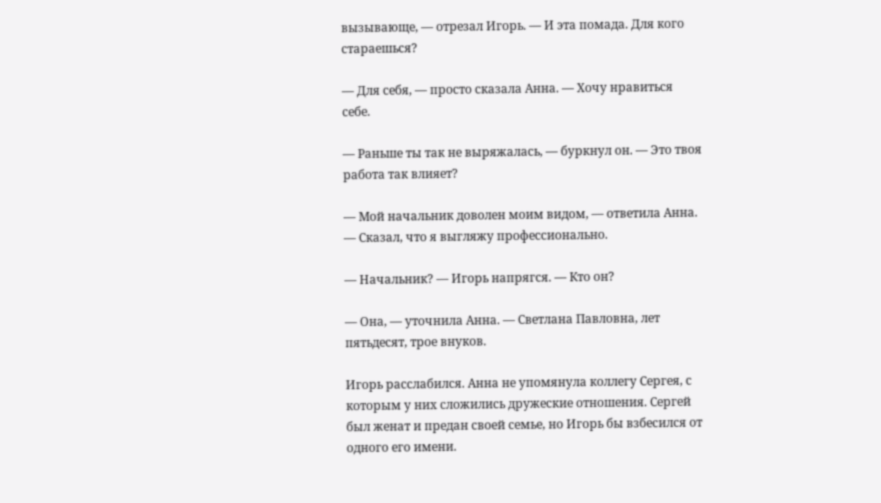вызывающе, — отрезал Игорь. — И эта помада. Для кого стараешься?

— Для себя, — просто сказала Анна. — Хочу нравиться себе.

— Раньше ты так не выряжалась, — буркнул он. — Это твоя работа так влияет?

— Мой начальник доволен моим видом, — ответила Анна. — Сказал, что я выгляжу профессионально.

— Начальник? — Игорь напрягся. — Кто он?

— Она, — уточнила Анна. — Светлана Павловна, лет пятьдесят, трое внуков.

Игорь расслабился. Анна не упомянула коллегу Сергея, с которым у них сложились дружеские отношения. Сергей был женат и предан своей семье, но Игорь бы взбесился от одного его имени.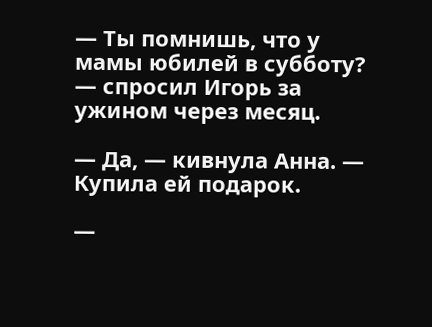— Ты помнишь, что у мамы юбилей в субботу? — спросил Игорь за ужином через месяц.

— Да, — кивнула Анна. — Купила ей подарок.

—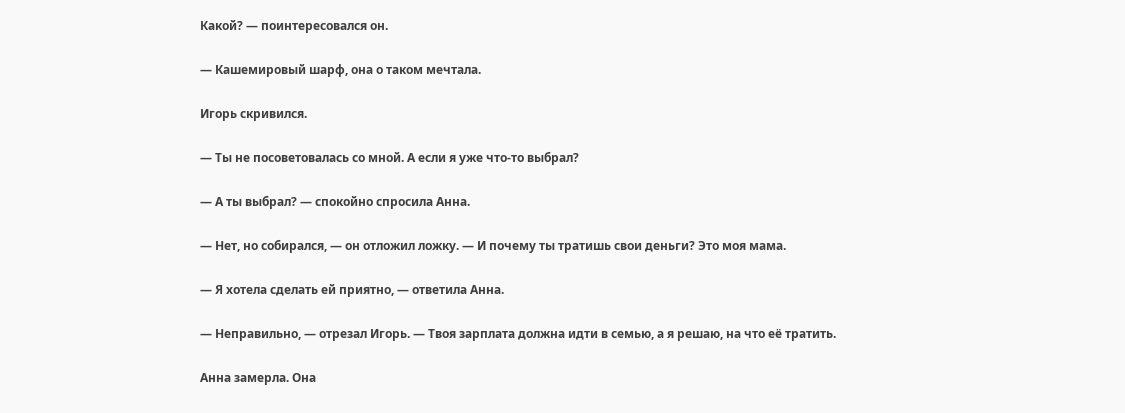Какой? — поинтересовался он.

— Кашемировый шарф, она о таком мечтала.

Игорь скривился.

— Ты не посоветовалась со мной. А если я уже что-то выбрал?

— А ты выбрал? — спокойно спросила Анна.

— Нет, но собирался, — он отложил ложку. — И почему ты тратишь свои деньги? Это моя мама.

— Я хотела сделать ей приятно, — ответила Анна.

— Неправильно, — отрезал Игорь. — Твоя зарплата должна идти в семью, а я решаю, на что её тратить.

Анна замерла. Она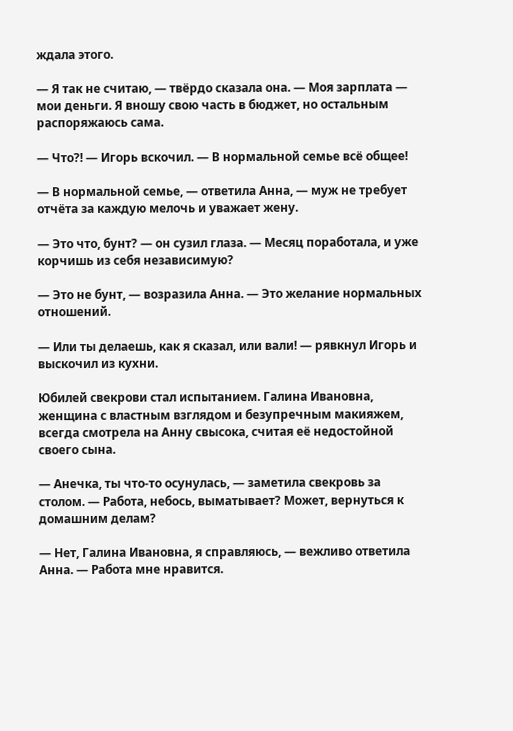ждала этого.

— Я так не считаю, — твёрдо сказала она. — Моя зарплата — мои деньги. Я вношу свою часть в бюджет, но остальным распоряжаюсь сама.

— Что?! — Игорь вскочил. — В нормальной семье всё общее!

— В нормальной семье, — ответила Анна, — муж не требует отчёта за каждую мелочь и уважает жену.

— Это что, бунт? — он сузил глаза. — Месяц поработала, и уже корчишь из себя независимую?

— Это не бунт, — возразила Анна. — Это желание нормальных отношений.

— Или ты делаешь, как я сказал, или вали! — рявкнул Игорь и выскочил из кухни.

Юбилей свекрови стал испытанием. Галина Ивановна, женщина с властным взглядом и безупречным макияжем, всегда смотрела на Анну свысока, считая её недостойной своего сына.

— Анечка, ты что-то осунулась, — заметила свекровь за столом. — Работа, небось, выматывает? Может, вернуться к домашним делам?

— Нет, Галина Ивановна, я справляюсь, — вежливо ответила Анна. — Работа мне нравится.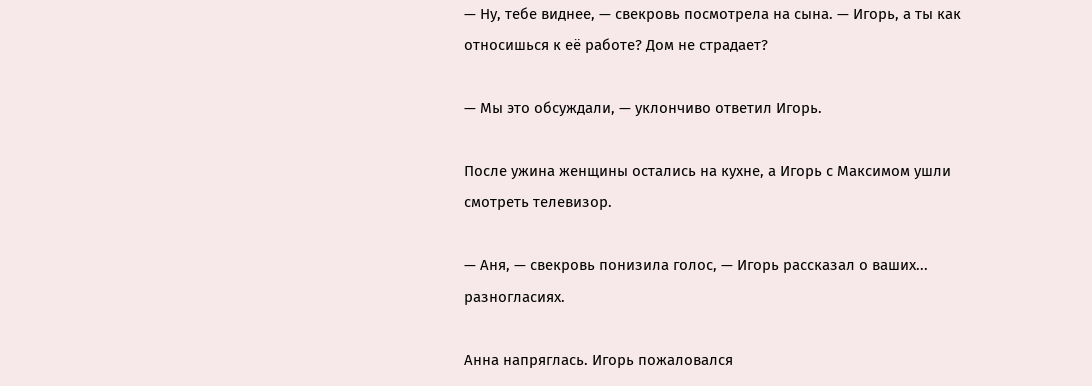— Ну, тебе виднее, — свекровь посмотрела на сына. — Игорь, а ты как относишься к её работе? Дом не страдает?

— Мы это обсуждали, — уклончиво ответил Игорь.

После ужина женщины остались на кухне, а Игорь с Максимом ушли смотреть телевизор.

— Аня, — свекровь понизила голос, — Игорь рассказал о ваших... разногласиях.

Анна напряглась. Игорь пожаловался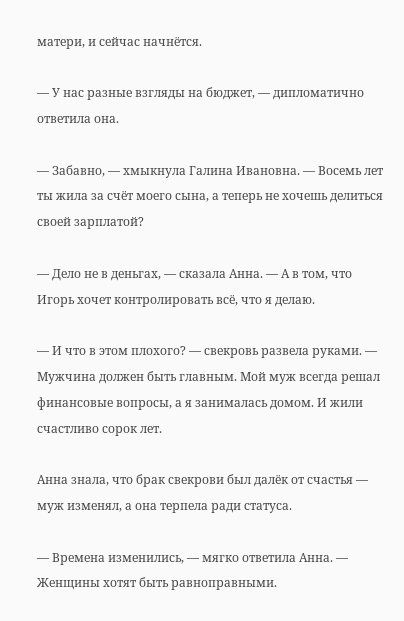матери, и сейчас начнётся.

— У нас разные взгляды на бюджет, — дипломатично ответила она.

— Забавно, — хмыкнула Галина Ивановна. — Восемь лет ты жила за счёт моего сына, а теперь не хочешь делиться своей зарплатой?

— Дело не в деньгах, — сказала Анна. — А в том, что Игорь хочет контролировать всё, что я делаю.

— И что в этом плохого? — свекровь развела руками. — Мужчина должен быть главным. Мой муж всегда решал финансовые вопросы, а я занималась домом. И жили счастливо сорок лет.

Анна знала, что брак свекрови был далёк от счастья — муж изменял, а она терпела ради статуса.

— Времена изменились, — мягко ответила Анна. — Женщины хотят быть равноправными.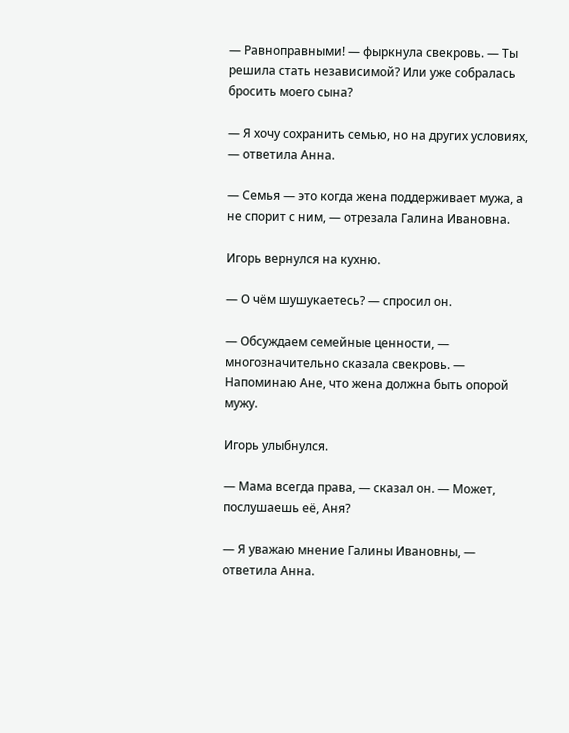— Равноправными! — фыркнула свекровь. — Ты решила стать независимой? Или уже собралась бросить моего сына?

— Я хочу сохранить семью, но на других условиях, — ответила Анна.

— Семья — это когда жена поддерживает мужа, а не спорит с ним, — отрезала Галина Ивановна.

Игорь вернулся на кухню.

— О чём шушукаетесь? — спросил он.

— Обсуждаем семейные ценности, — многозначительно сказала свекровь. — Напоминаю Ане, что жена должна быть опорой мужу.

Игорь улыбнулся.

— Мама всегда права, — сказал он. — Может, послушаешь её, Аня?

— Я уважаю мнение Галины Ивановны, — ответила Анна.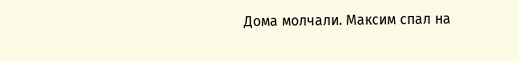Дома молчали. Максим спал на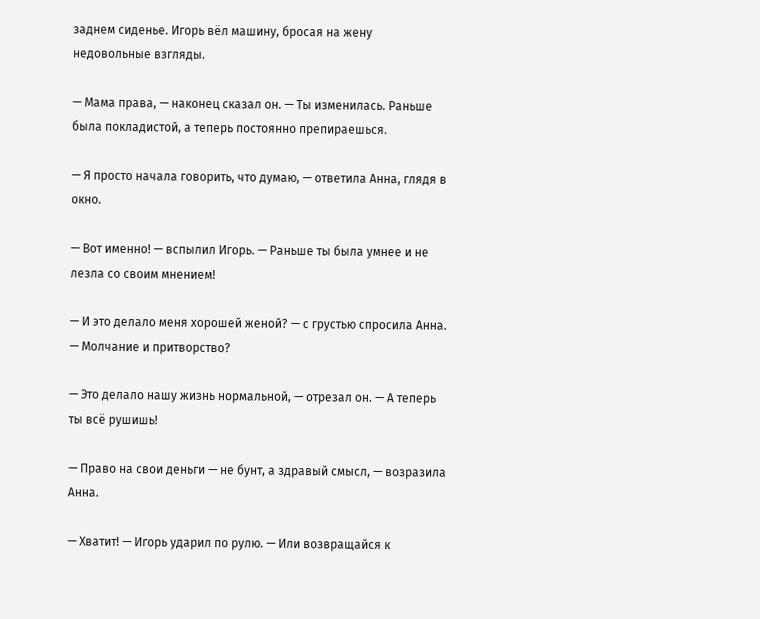заднем сиденье. Игорь вёл машину, бросая на жену недовольные взгляды.

— Мама права, — наконец сказал он. — Ты изменилась. Раньше была покладистой, а теперь постоянно препираешься.

— Я просто начала говорить, что думаю, — ответила Анна, глядя в окно.

— Вот именно! — вспылил Игорь. — Раньше ты была умнее и не лезла со своим мнением!

— И это делало меня хорошей женой? — с грустью спросила Анна. — Молчание и притворство?

— Это делало нашу жизнь нормальной, — отрезал он. — А теперь ты всё рушишь!

— Право на свои деньги — не бунт, а здравый смысл, — возразила Анна.

— Хватит! — Игорь ударил по рулю. — Или возвращайся к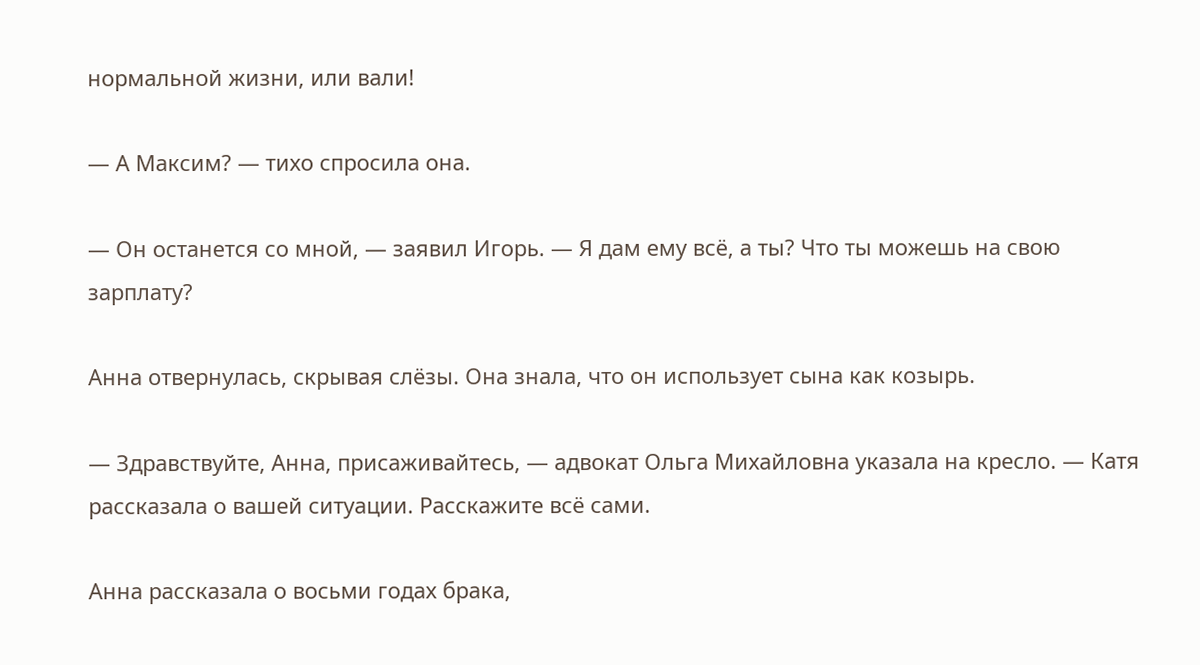нормальной жизни, или вали!

— А Максим? — тихо спросила она.

— Он останется со мной, — заявил Игорь. — Я дам ему всё, а ты? Что ты можешь на свою зарплату?

Анна отвернулась, скрывая слёзы. Она знала, что он использует сына как козырь.

— Здравствуйте, Анна, присаживайтесь, — адвокат Ольга Михайловна указала на кресло. — Катя рассказала о вашей ситуации. Расскажите всё сами.

Анна рассказала о восьми годах брака,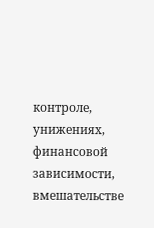контроле, унижениях, финансовой зависимости, вмешательстве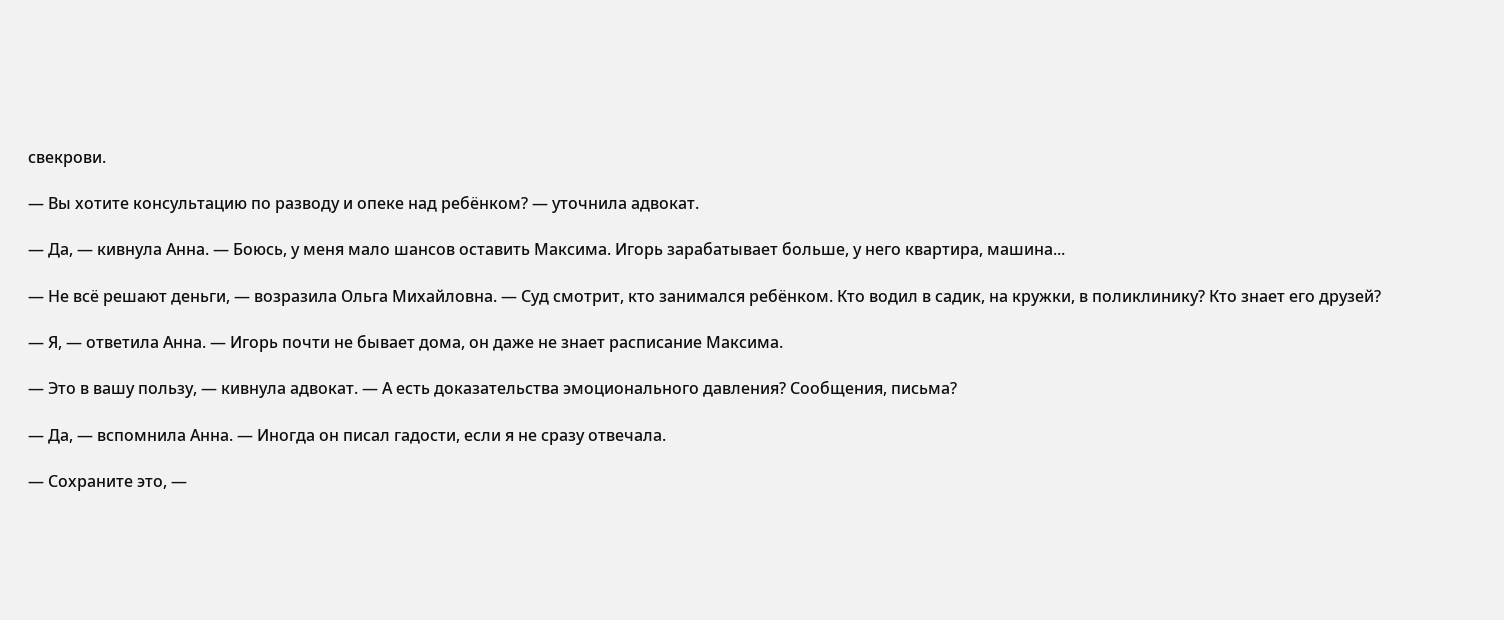свекрови.

— Вы хотите консультацию по разводу и опеке над ребёнком? — уточнила адвокат.

— Да, — кивнула Анна. — Боюсь, у меня мало шансов оставить Максима. Игорь зарабатывает больше, у него квартира, машина...

— Не всё решают деньги, — возразила Ольга Михайловна. — Суд смотрит, кто занимался ребёнком. Кто водил в садик, на кружки, в поликлинику? Кто знает его друзей?

— Я, — ответила Анна. — Игорь почти не бывает дома, он даже не знает расписание Максима.

— Это в вашу пользу, — кивнула адвокат. — А есть доказательства эмоционального давления? Сообщения, письма?

— Да, — вспомнила Анна. — Иногда он писал гадости, если я не сразу отвечала.

— Сохраните это, —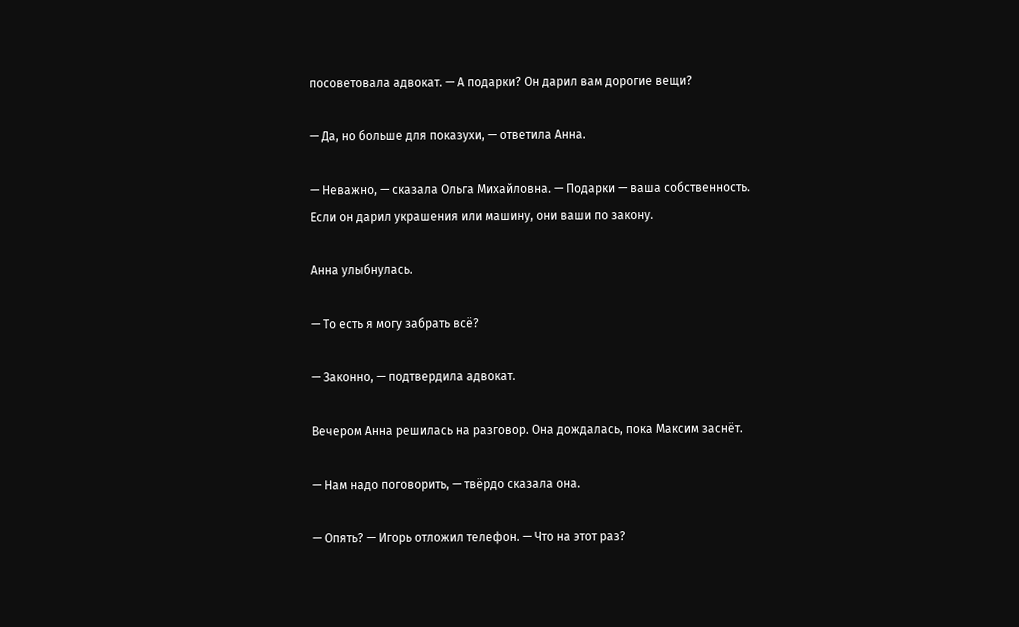посоветовала адвокат. — А подарки? Он дарил вам дорогие вещи?

— Да, но больше для показухи, — ответила Анна.

— Неважно, — сказала Ольга Михайловна. — Подарки — ваша собственность. Если он дарил украшения или машину, они ваши по закону.

Анна улыбнулась.

— То есть я могу забрать всё?

— Законно, — подтвердила адвокат.

Вечером Анна решилась на разговор. Она дождалась, пока Максим заснёт.

— Нам надо поговорить, — твёрдо сказала она.

— Опять? — Игорь отложил телефон. — Что на этот раз?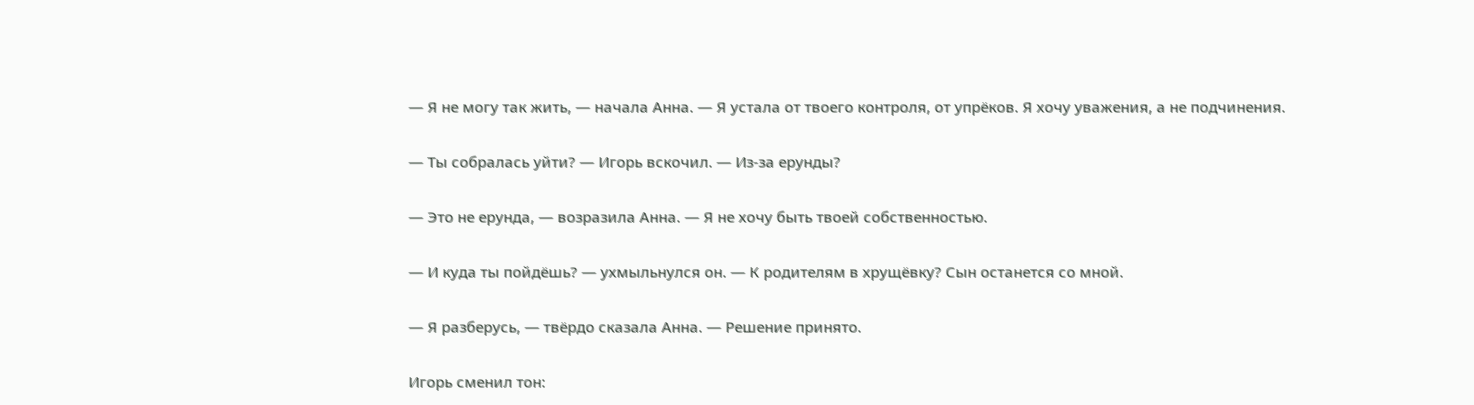— Я не могу так жить, — начала Анна. — Я устала от твоего контроля, от упрёков. Я хочу уважения, а не подчинения.

— Ты собралась уйти? — Игорь вскочил. — Из-за ерунды?

— Это не ерунда, — возразила Анна. — Я не хочу быть твоей собственностью.

— И куда ты пойдёшь? — ухмыльнулся он. — К родителям в хрущёвку? Сын останется со мной.

— Я разберусь, — твёрдо сказала Анна. — Решение принято.

Игорь сменил тон: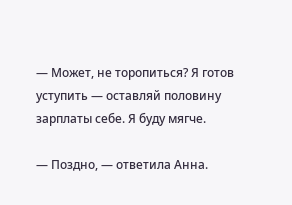— Может, не торопиться? Я готов уступить — оставляй половину зарплаты себе. Я буду мягче.

— Поздно, — ответила Анна.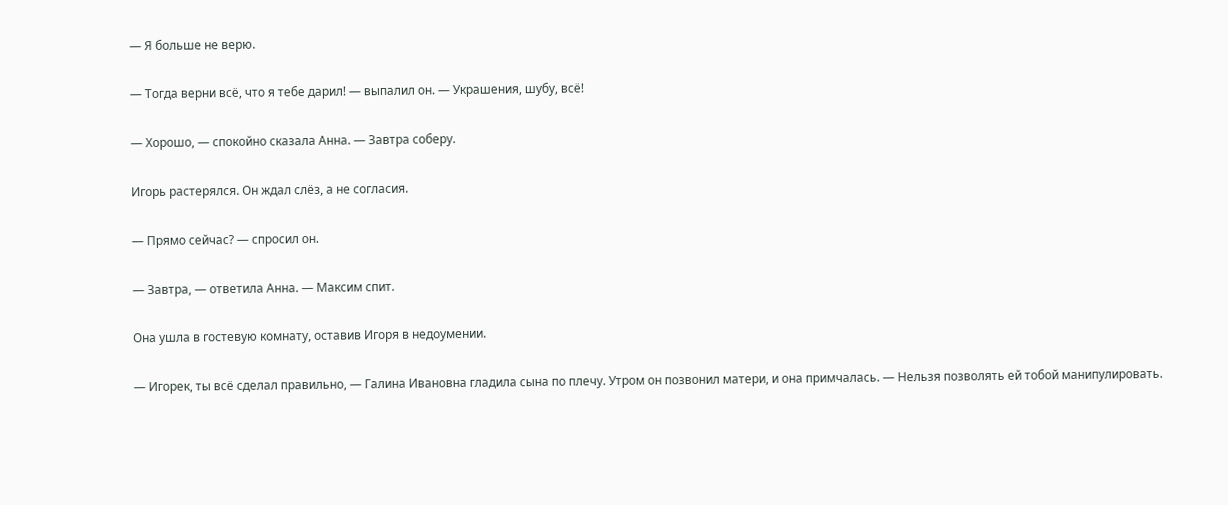— Я больше не верю.

— Тогда верни всё, что я тебе дарил! — выпалил он. — Украшения, шубу, всё!

— Хорошо, — спокойно сказала Анна. — Завтра соберу.

Игорь растерялся. Он ждал слёз, а не согласия.

— Прямо сейчас? — спросил он.

— Завтра, — ответила Анна. — Максим спит.

Она ушла в гостевую комнату, оставив Игоря в недоумении.

— Игорек, ты всё сделал правильно, — Галина Ивановна гладила сына по плечу. Утром он позвонил матери, и она примчалась. — Нельзя позволять ей тобой манипулировать.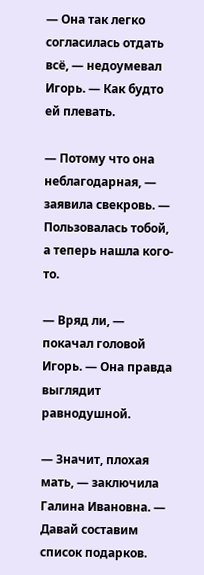— Она так легко согласилась отдать всё, — недоумевал Игорь. — Как будто ей плевать.

— Потому что она неблагодарная, — заявила свекровь. — Пользовалась тобой, а теперь нашла кого-то.

— Вряд ли, — покачал головой Игорь. — Она правда выглядит равнодушной.

— Значит, плохая мать, — заключила Галина Ивановна. — Давай составим список подарков.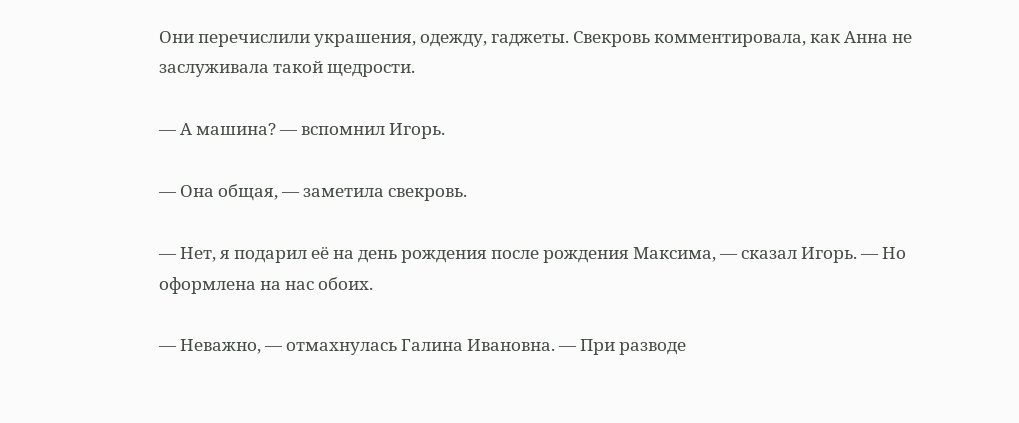Они перечислили украшения, одежду, гаджеты. Свекровь комментировала, как Анна не заслуживала такой щедрости.

— А машина? — вспомнил Игорь.

— Она общая, — заметила свекровь.

— Нет, я подарил её на день рождения после рождения Максима, — сказал Игорь. — Но оформлена на нас обоих.

— Неважно, — отмахнулась Галина Ивановна. — При разводе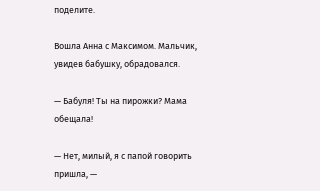поделите.

Вошла Анна с Максимом. Мальчик, увидев бабушку, обрадовался.

— Бабуля! Ты на пирожки? Мама обещала!

— Нет, милый, я с папой говорить пришла, —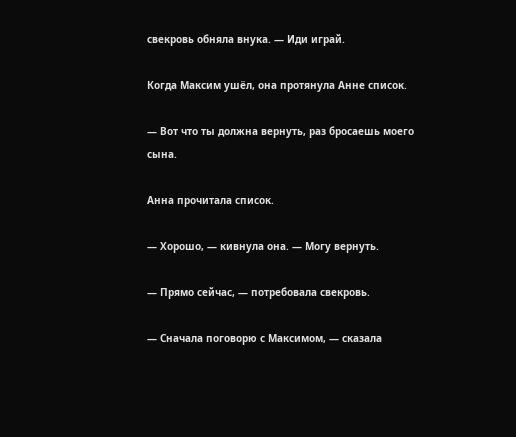свекровь обняла внука. — Иди играй.

Когда Максим ушёл, она протянула Анне список.

— Вот что ты должна вернуть, раз бросаешь моего сына.

Анна прочитала список.

— Хорошо, — кивнула она. — Могу вернуть.

— Прямо сейчас, — потребовала свекровь.

— Сначала поговорю с Максимом, — сказала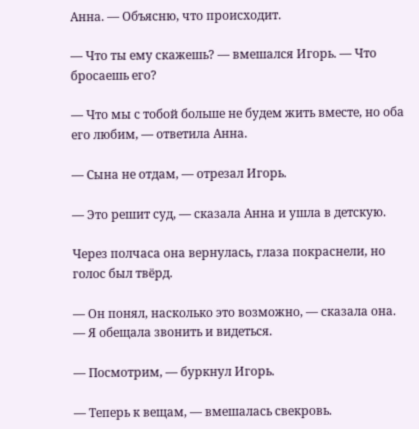Анна. — Объясню, что происходит.

— Что ты ему скажешь? — вмешался Игорь. — Что бросаешь его?

— Что мы с тобой больше не будем жить вместе, но оба его любим, — ответила Анна.

— Сына не отдам, — отрезал Игорь.

— Это решит суд, — сказала Анна и ушла в детскую.

Через полчаса она вернулась, глаза покраснели, но голос был твёрд.

— Он понял, насколько это возможно, — сказала она. — Я обещала звонить и видеться.

— Посмотрим, — буркнул Игорь.

— Теперь к вещам, — вмешалась свекровь.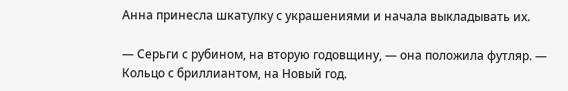Анна принесла шкатулку с украшениями и начала выкладывать их.

— Серьги с рубином, на вторую годовщину, — она положила футляр. — Кольцо с бриллиантом, на Новый год.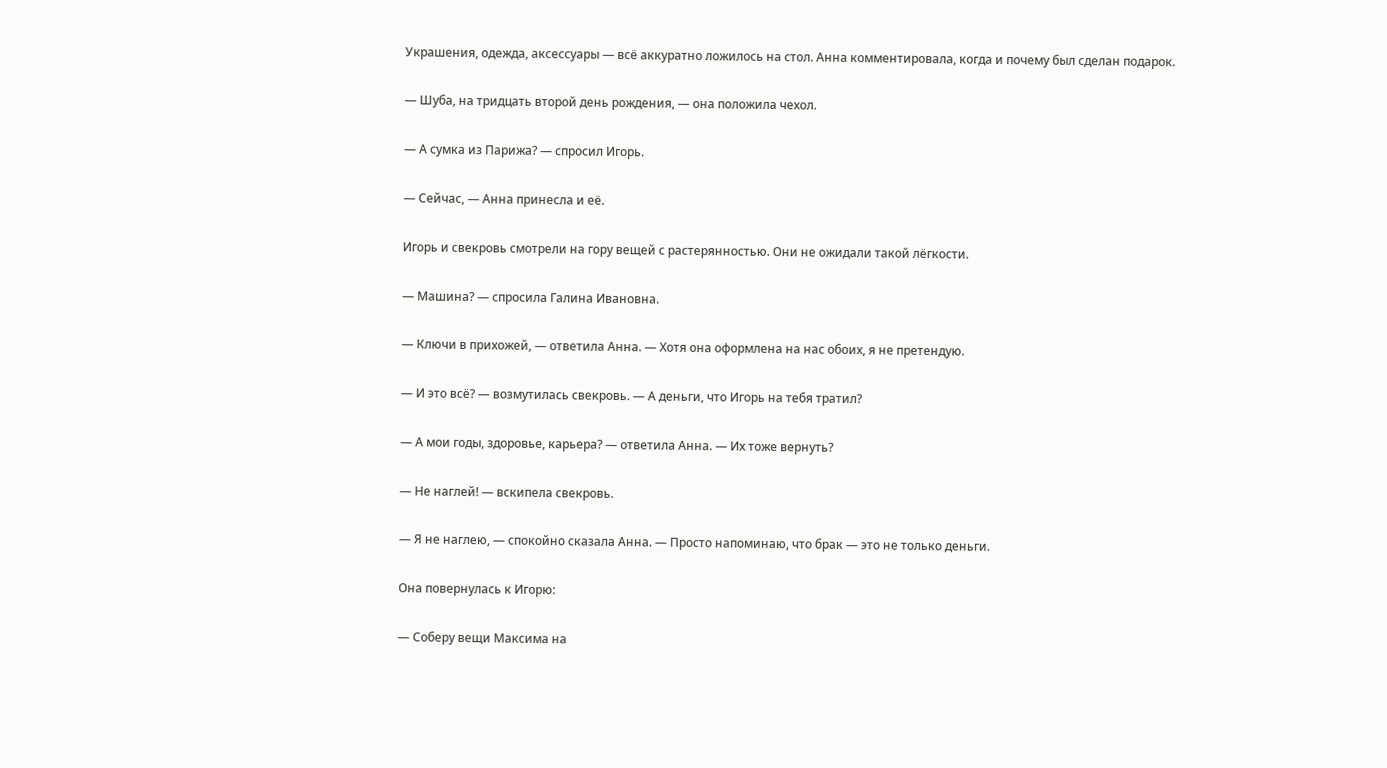Украшения, одежда, аксессуары — всё аккуратно ложилось на стол. Анна комментировала, когда и почему был сделан подарок.

— Шуба, на тридцать второй день рождения, — она положила чехол.

— А сумка из Парижа? — спросил Игорь.

— Сейчас, — Анна принесла и её.

Игорь и свекровь смотрели на гору вещей с растерянностью. Они не ожидали такой лёгкости.

— Машина? — спросила Галина Ивановна.

— Ключи в прихожей, — ответила Анна. — Хотя она оформлена на нас обоих, я не претендую.

— И это всё? — возмутилась свекровь. — А деньги, что Игорь на тебя тратил?

— А мои годы, здоровье, карьера? — ответила Анна. — Их тоже вернуть?

— Не наглей! — вскипела свекровь.

— Я не наглею, — спокойно сказала Анна. — Просто напоминаю, что брак — это не только деньги.

Она повернулась к Игорю:

— Соберу вещи Максима на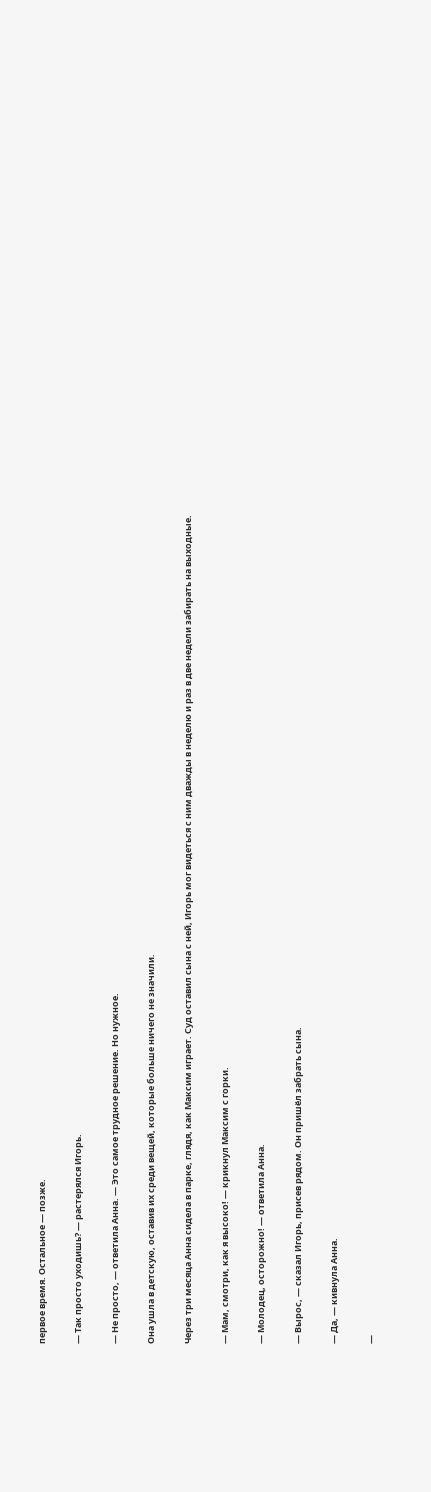первое время. Остальное — позже.

— Так просто уходишь? — растерялся Игорь.

— Не просто, — ответила Анна. — Это самое трудное решение. Но нужное.

Она ушла в детскую, оставив их среди вещей, которые больше ничего не значили.

Через три месяца Анна сидела в парке, глядя, как Максим играет. Суд оставил сына с ней, Игорь мог видеться с ним дважды в неделю и раз в две недели забирать на выходные.

— Мам, смотри, как я высоко! — крикнул Максим с горки.

— Молодец, осторожно! — ответила Анна.

— Вырос, — сказал Игорь, присев рядом. Он пришёл забрать сына.

— Да, — кивнула Анна.

—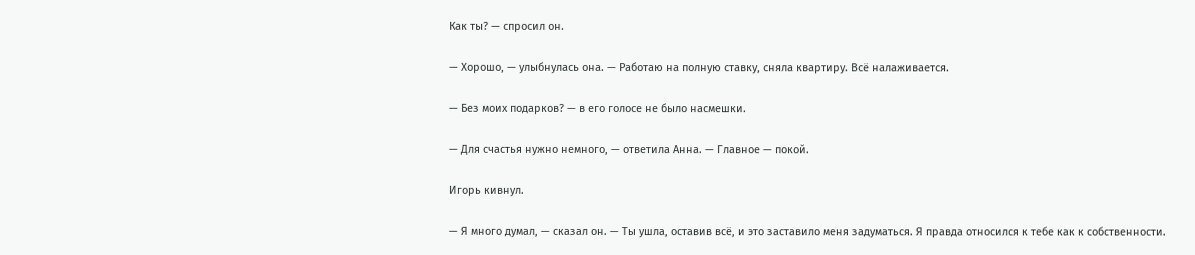Как ты? — спросил он.

— Хорошо, — улыбнулась она. — Работаю на полную ставку, сняла квартиру. Всё налаживается.

— Без моих подарков? — в его голосе не было насмешки.

— Для счастья нужно немного, — ответила Анна. — Главное — покой.

Игорь кивнул.

— Я много думал, — сказал он. — Ты ушла, оставив всё, и это заставило меня задуматься. Я правда относился к тебе как к собственности.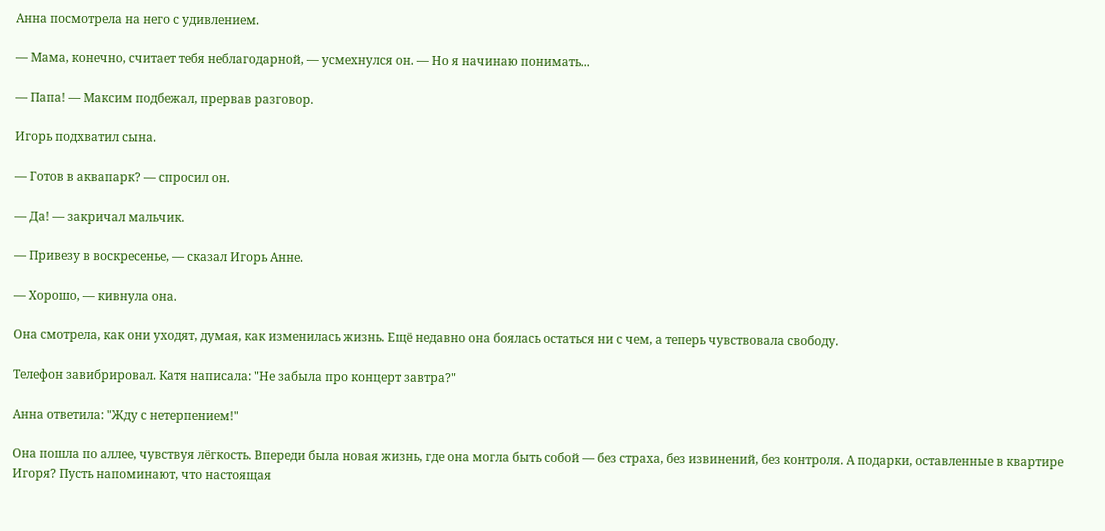Анна посмотрела на него с удивлением.

— Мама, конечно, считает тебя неблагодарной, — усмехнулся он. — Но я начинаю понимать...

— Папа! — Максим подбежал, прервав разговор.

Игорь подхватил сына.

— Готов в аквапарк? — спросил он.

— Да! — закричал мальчик.

— Привезу в воскресенье, — сказал Игорь Анне.

— Хорошо, — кивнула она.

Она смотрела, как они уходят, думая, как изменилась жизнь. Ещё недавно она боялась остаться ни с чем, а теперь чувствовала свободу.

Телефон завибрировал. Катя написала: "Не забыла про концерт завтра?"

Анна ответила: "Жду с нетерпением!"

Она пошла по аллее, чувствуя лёгкость. Впереди была новая жизнь, где она могла быть собой — без страха, без извинений, без контроля. А подарки, оставленные в квартире Игоря? Пусть напоминают, что настоящая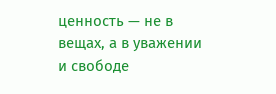ценность — не в вещах, а в уважении и свободе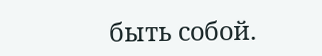быть собой.